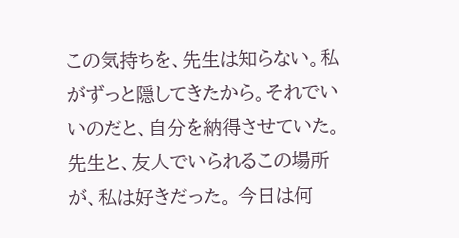この気持ちを、先生は知らない。私がずっと隠してきたから。それでいいのだと、自分を納得させていた。 先生と、友人でいられるこの場所が、私は好きだった。 今日は何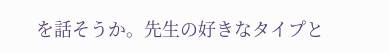を話そうか。先生の好きなタイプと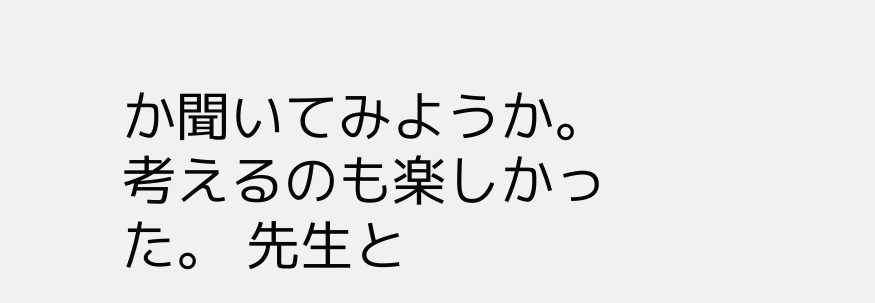か聞いてみようか。 考えるのも楽しかった。 先生と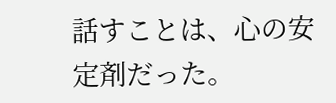話すことは、心の安定剤だった。